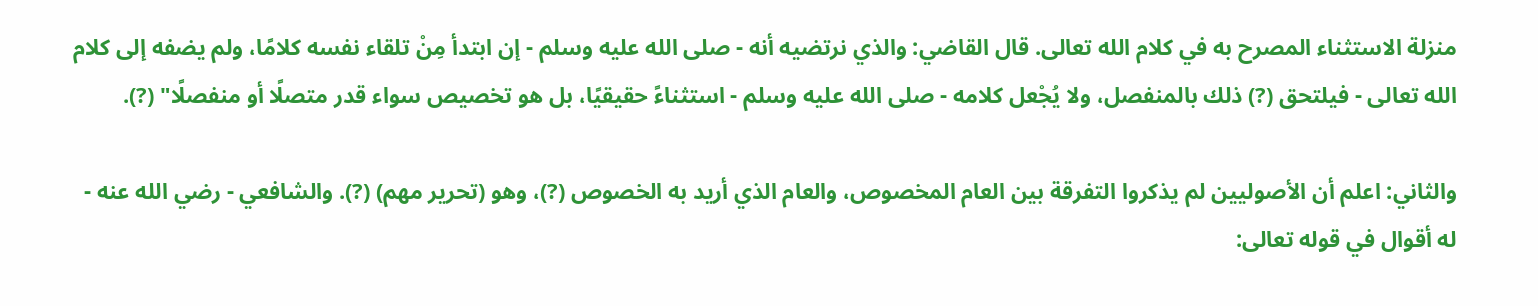منزلة الاستثناء المصرح به في كلام الله تعالى. قال القاضي: والذي نرتضيه أنه - صلى الله عليه وسلم - إن ابتدأ مِنْ تلقاء نفسه كلامًا، ولم يضفه إلى كلام الله تعالى - فيلتحق (?) ذلك بالمنفصل، ولا يُجْعل كلامه - صلى الله عليه وسلم - استثناءً حقيقيًا، بل هو تخصيص سواء قدر متصلًا أو منفصلًا" (?).

والثاني: اعلم أن الأصوليين لم يذكروا التفرقة بين العام المخصوص، والعام الذي أريد به الخصوص (?)، وهو (تحرير مهم) (?). والشافعي - رضي الله عنه - له أقوال في قوله تعالى: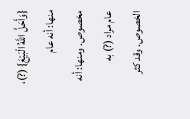{وَأَحَلَّ اللَّهُ الْبَيْعَ} (?)، منها: أنه عام مخصوص. ومنها: أنه عام مراد (?) به الخصوص. وقد كثر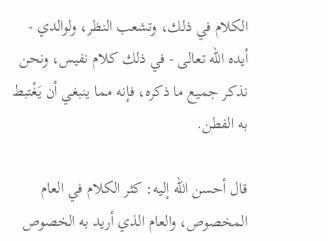الكلام في ذلك، وتشعب النظر، ولوالدي - أيده الله تعالى - في ذلك كلام نفيس، ونحن نذكر جميع ما ذكره، فإنه مما ينبغي أن يَغْتبط به الفطن.

قال أحسن الله إليه: كثر الكلام في العام المخصوص، والعام الذي أريد به الخصوص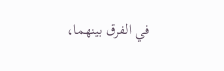في الفرق بينهما،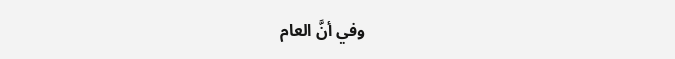وفي أنَّ العام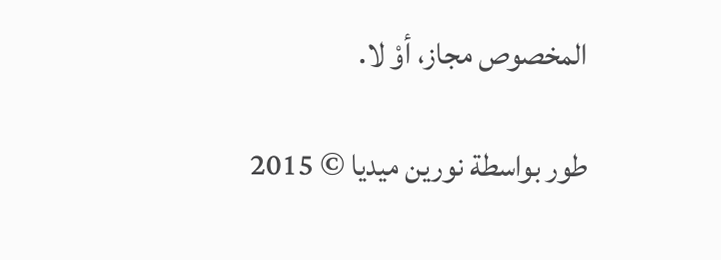المخصوص مجاز، أوْ لا.

طور بواسطة نورين ميديا © 2015